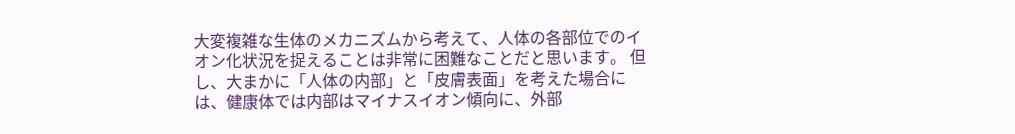大変複雑な生体のメカニズムから考えて、人体の各部位でのイオン化状況を捉えることは非常に困難なことだと思います。 但し、大まかに「人体の内部」と「皮膚表面」を考えた場合には、健康体では内部はマイナスイオン傾向に、外部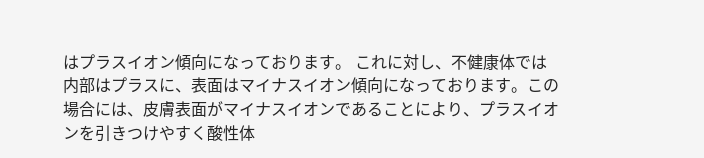はプラスイオン傾向になっております。 これに対し、不健康体では内部はプラスに、表面はマイナスイオン傾向になっております。この場合には、皮膚表面がマイナスイオンであることにより、プラスイオンを引きつけやすく酸性体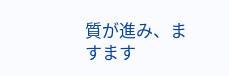質が進み、ますます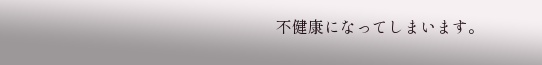不健康になってしまいます。